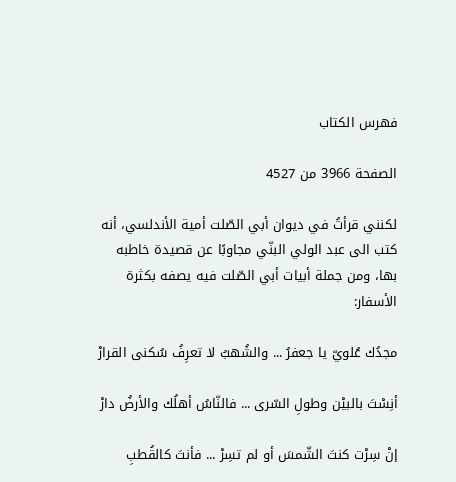فهرس الكتاب

الصفحة 3966 من 4527

لكنني قرأتُ في ديوان أبي الصّلت أمية الأندلسي، أنه كتب الى عبد الولي البنّي مجاوبًا عن قصيدة خاطبه بها، ومن جملة أبيات أبي الصّلت فيه يصفه بكثرة الأسفار:

مجدُك عُلويّ يا جعفرُ ... والشُهبُ لا تعرِفُ سُكنى القرارْ

أنِسْتَ بالبيْن وطولِ السّرى ... فالنّاسُ أهلُك والأرضُ دارْ

إنْ سِرْت كنتَ الشّمسَ أو لم تسِرْ ... فأنتَ كالقُطبِ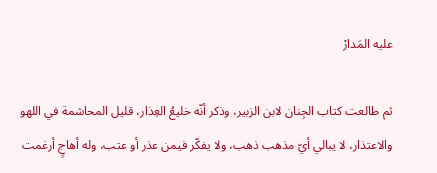عليه المَدارْ

ثم طالعت كتاب الجِنان لابن الزبير، وذكر أنّه خليعُ العِذار، قليل المحاشمة في اللهو والاعتذار، لا يبالي أيّ مذهب ذهب، ولا يفكّر فيمن عذر أو عتب، وله أهاجٍ أرغمت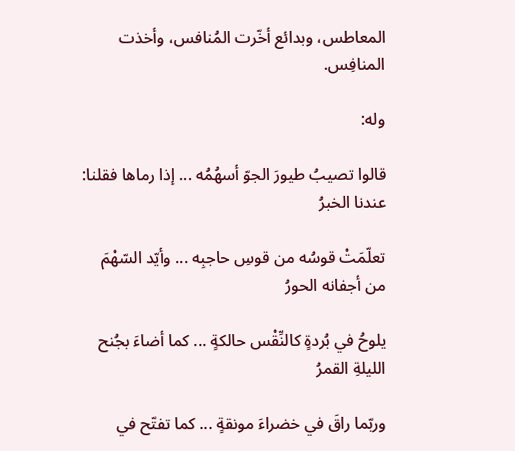المعاطس، وبدائع أخّرت المُنافس، وأخذت المنافِس.

وله:

قالوا تصيبُ طيورَ الجوّ أسهُمُه ... إذا رماها فقلنا: عندنا الخبرُ

تعلّمَتْ قوسُه من قوسِ حاجبِه ... وأيّد السّهْمَ من أجفانه الحورُ

يلوحُ في بُردةٍ كالنِّقْس حالكةٍ ... كما أضاءَ بجُنح الليلةِ القمرُ

وربّما راقَ في خضراءَ مونقةٍ ... كما تفتّح في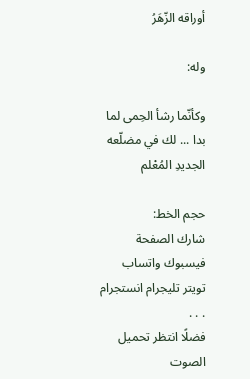أوراقه الزّهَرُ

وله:

وكأنّما رشأ الحِمى لما بدا ... لك في مضلّعه الجديدِ المُعْلم

حجم الخط:
شارك الصفحة
فيسبوك واتساب تويتر تليجرام انستجرام
. . .
فضلًا انتظر تحميل الصوت